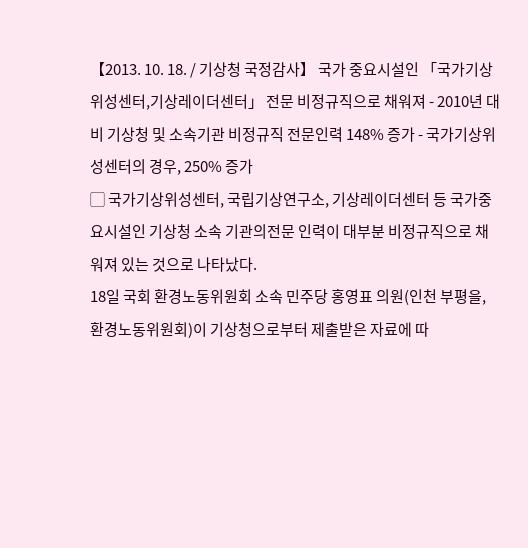【2013. 10. 18. / 기상청 국정감사】 국가 중요시설인 「국가기상위성센터,기상레이더센터」 전문 비정규직으로 채워져 - 2010년 대비 기상청 및 소속기관 비정규직 전문인력 148% 증가 - 국가기상위성센터의 경우, 250% 증가
▢ 국가기상위성센터, 국립기상연구소, 기상레이더센터 등 국가중요시설인 기상청 소속 기관의전문 인력이 대부분 비정규직으로 채워져 있는 것으로 나타났다.
18일 국회 환경노동위원회 소속 민주당 홍영표 의원(인천 부평을, 환경노동위원회)이 기상청으로부터 제출받은 자료에 따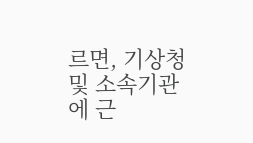르면, 기상청 및 소속기관에 근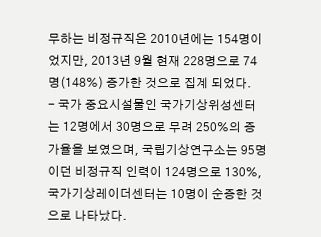무하는 비정규직은 2010년에는 154명이었지만, 2013년 9월 현재 228명으로 74명(148%) 증가한 것으로 집계 되었다.
- 국가 중요시설물인 국가기상위성센터는 12명에서 30명으로 무려 250%의 증가율을 보였으며, 국립기상연구소는 95명이던 비정규직 인력이 124명으로 130%, 국가기상레이더센터는 10명이 순증한 것으로 나타났다.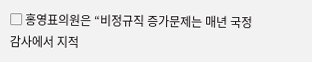▢ 홍영표의원은 “비정규직 증가문제는 매년 국정감사에서 지적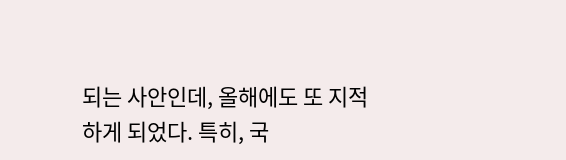되는 사안인데, 올해에도 또 지적하게 되었다. 특히, 국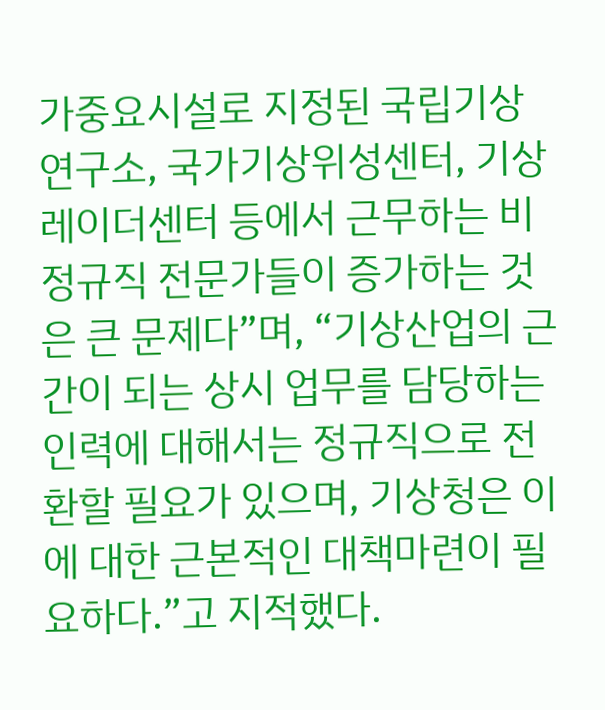가중요시설로 지정된 국립기상연구소, 국가기상위성센터, 기상레이더센터 등에서 근무하는 비정규직 전문가들이 증가하는 것은 큰 문제다”며, “기상산업의 근간이 되는 상시 업무를 담당하는 인력에 대해서는 정규직으로 전환할 필요가 있으며, 기상청은 이에 대한 근본적인 대책마련이 필요하다.”고 지적했다.